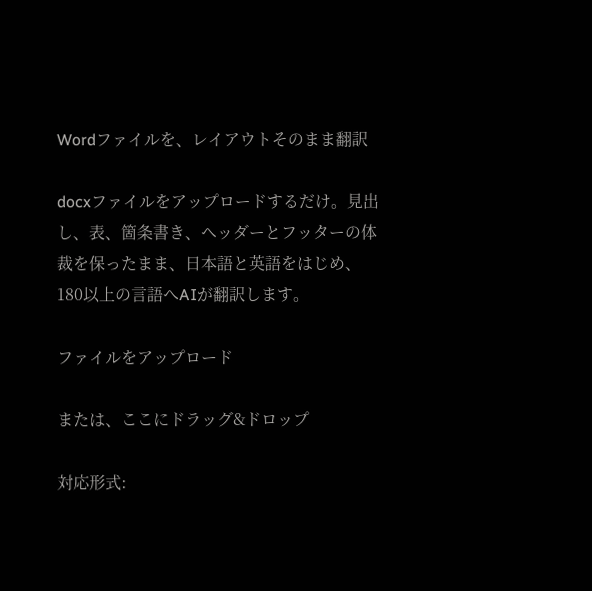Wordファイルを、レイアウトそのまま翻訳

docxファイルをアップロードするだけ。見出し、表、箇条書き、ヘッダーとフッターの体裁を保ったまま、日本語と英語をはじめ、180以上の言語へAIが翻訳します。

ファイルをアップロード

または、ここにドラッグ&ドロップ

対応形式: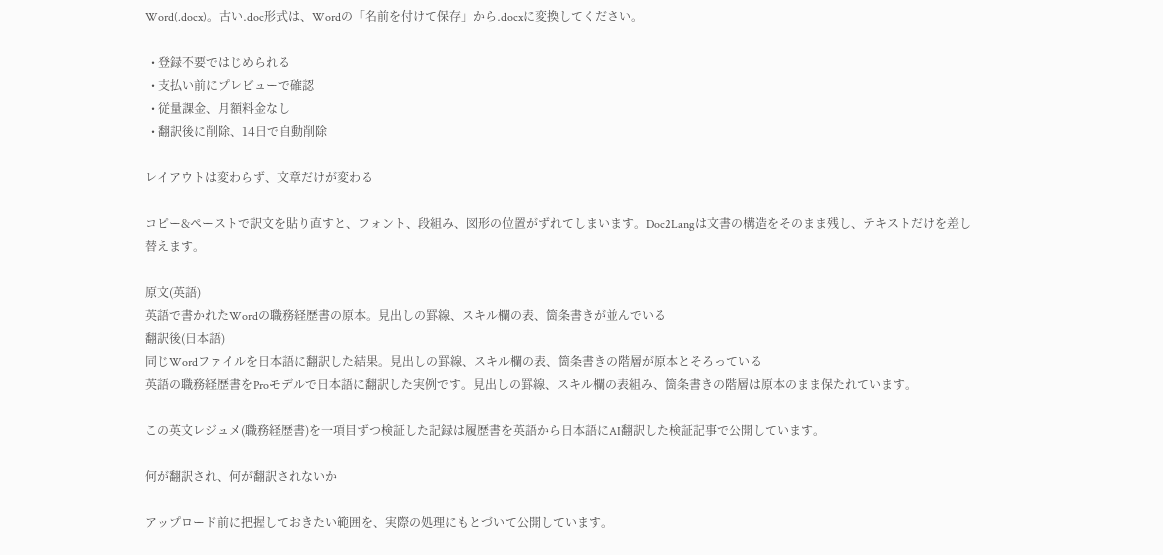Word(.docx)。古い.doc形式は、Wordの「名前を付けて保存」から.docxに変換してください。

  • 登録不要ではじめられる
  • 支払い前にプレビューで確認
  • 従量課金、月額料金なし
  • 翻訳後に削除、14日で自動削除

レイアウトは変わらず、文章だけが変わる

コピー&ペーストで訳文を貼り直すと、フォント、段組み、図形の位置がずれてしまいます。Doc2Langは文書の構造をそのまま残し、テキストだけを差し替えます。

原文(英語)
英語で書かれたWordの職務経歴書の原本。見出しの罫線、スキル欄の表、箇条書きが並んでいる
翻訳後(日本語)
同じWordファイルを日本語に翻訳した結果。見出しの罫線、スキル欄の表、箇条書きの階層が原本とそろっている
英語の職務経歴書をProモデルで日本語に翻訳した実例です。見出しの罫線、スキル欄の表組み、箇条書きの階層は原本のまま保たれています。

この英文レジュメ(職務経歴書)を一項目ずつ検証した記録は履歴書を英語から日本語にAI翻訳した検証記事で公開しています。

何が翻訳され、何が翻訳されないか

アップロード前に把握しておきたい範囲を、実際の処理にもとづいて公開しています。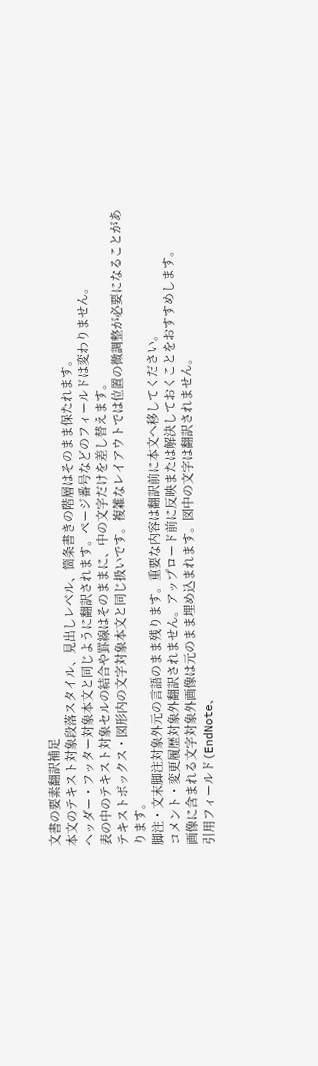文書の要素翻訳補足
本文のテキスト対象段落スタイル、見出しレベル、箇条書きの階層はそのまま保たれます。
ヘッダー・フッター対象本文と同じように翻訳されます。ページ番号などのフィールドは変わりません。
表の中のテキスト対象セルの結合や罫線はそのままに、中の文字だけを差し替えます。
テキストボックス・図形内の文字対象本文と同じ扱いです。複雑なレイアウトでは位置の微調整が必要になることがあります。
脚注・文末脚注対象外元の言語のまま残ります。重要な内容は翻訳前に本文へ移してください。
コメント・変更履歴対象外翻訳されません。アップロード前に反映または解決しておくことをおすすめします。
画像に含まれる文字対象外画像は元のまま埋め込まれます。図中の文字は翻訳されません。
引用フィールド(EndNote、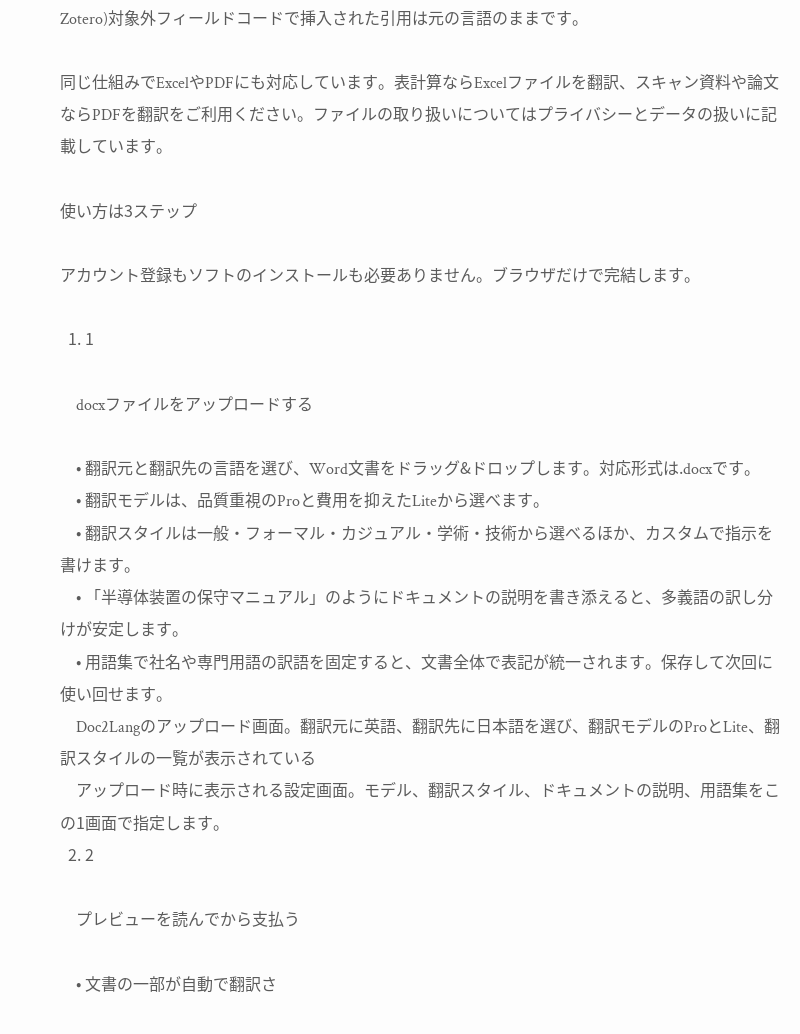Zotero)対象外フィールドコードで挿入された引用は元の言語のままです。

同じ仕組みでExcelやPDFにも対応しています。表計算ならExcelファイルを翻訳、スキャン資料や論文ならPDFを翻訳をご利用ください。ファイルの取り扱いについてはプライバシーとデータの扱いに記載しています。

使い方は3ステップ

アカウント登録もソフトのインストールも必要ありません。ブラウザだけで完結します。

  1. 1

    docxファイルをアップロードする

    • 翻訳元と翻訳先の言語を選び、Word文書をドラッグ&ドロップします。対応形式は.docxです。
    • 翻訳モデルは、品質重視のProと費用を抑えたLiteから選べます。
    • 翻訳スタイルは一般・フォーマル・カジュアル・学術・技術から選べるほか、カスタムで指示を書けます。
    • 「半導体装置の保守マニュアル」のようにドキュメントの説明を書き添えると、多義語の訳し分けが安定します。
    • 用語集で社名や専門用語の訳語を固定すると、文書全体で表記が統一されます。保存して次回に使い回せます。
    Doc2Langのアップロード画面。翻訳元に英語、翻訳先に日本語を選び、翻訳モデルのProとLite、翻訳スタイルの一覧が表示されている
    アップロード時に表示される設定画面。モデル、翻訳スタイル、ドキュメントの説明、用語集をこの1画面で指定します。
  2. 2

    プレビューを読んでから支払う

    • 文書の一部が自動で翻訳さ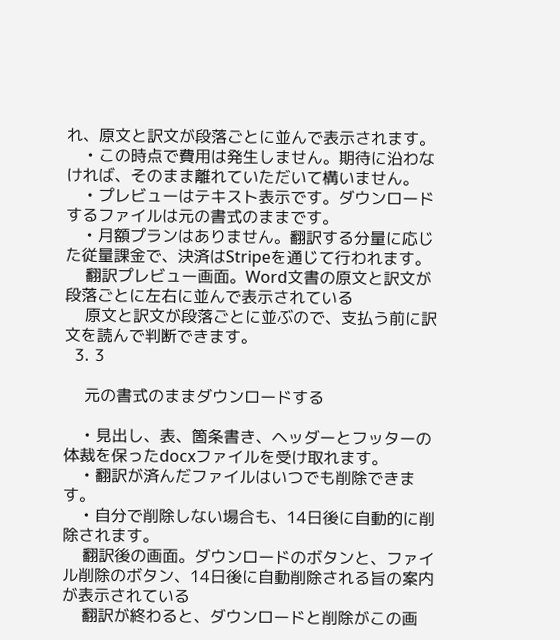れ、原文と訳文が段落ごとに並んで表示されます。
    • この時点で費用は発生しません。期待に沿わなければ、そのまま離れていただいて構いません。
    • プレビューはテキスト表示です。ダウンロードするファイルは元の書式のままです。
    • 月額プランはありません。翻訳する分量に応じた従量課金で、決済はStripeを通じて行われます。
    翻訳プレビュー画面。Word文書の原文と訳文が段落ごとに左右に並んで表示されている
    原文と訳文が段落ごとに並ぶので、支払う前に訳文を読んで判断できます。
  3. 3

    元の書式のままダウンロードする

    • 見出し、表、箇条書き、ヘッダーとフッターの体裁を保ったdocxファイルを受け取れます。
    • 翻訳が済んだファイルはいつでも削除できます。
    • 自分で削除しない場合も、14日後に自動的に削除されます。
    翻訳後の画面。ダウンロードのボタンと、ファイル削除のボタン、14日後に自動削除される旨の案内が表示されている
    翻訳が終わると、ダウンロードと削除がこの画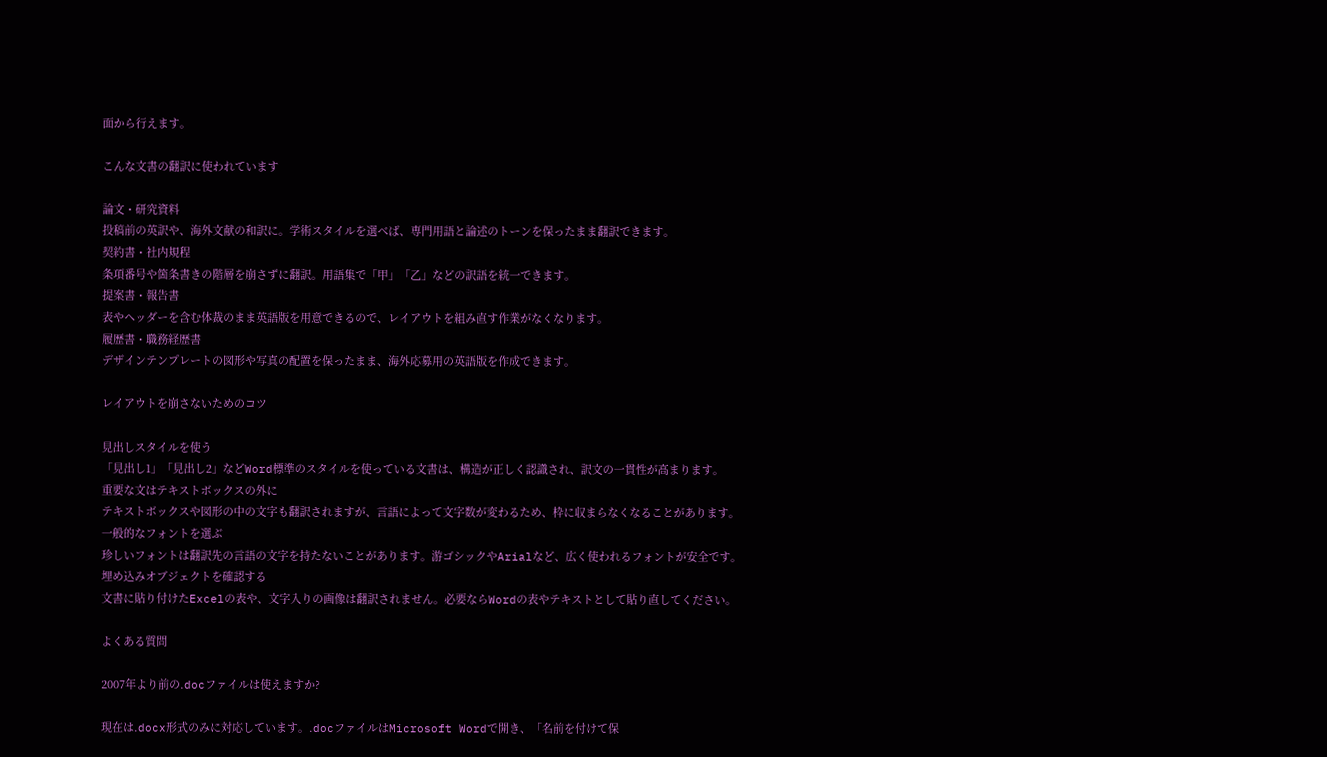面から行えます。

こんな文書の翻訳に使われています

論文・研究資料
投稿前の英訳や、海外文献の和訳に。学術スタイルを選べば、専門用語と論述のトーンを保ったまま翻訳できます。
契約書・社内規程
条項番号や箇条書きの階層を崩さずに翻訳。用語集で「甲」「乙」などの訳語を統一できます。
提案書・報告書
表やヘッダーを含む体裁のまま英語版を用意できるので、レイアウトを組み直す作業がなくなります。
履歴書・職務経歴書
デザインテンプレートの図形や写真の配置を保ったまま、海外応募用の英語版を作成できます。

レイアウトを崩さないためのコツ

見出しスタイルを使う
「見出し1」「見出し2」などWord標準のスタイルを使っている文書は、構造が正しく認識され、訳文の一貫性が高まります。
重要な文はテキストボックスの外に
テキストボックスや図形の中の文字も翻訳されますが、言語によって文字数が変わるため、枠に収まらなくなることがあります。
一般的なフォントを選ぶ
珍しいフォントは翻訳先の言語の文字を持たないことがあります。游ゴシックやArialなど、広く使われるフォントが安全です。
埋め込みオブジェクトを確認する
文書に貼り付けたExcelの表や、文字入りの画像は翻訳されません。必要ならWordの表やテキストとして貼り直してください。

よくある質問

2007年より前の.docファイルは使えますか?

現在は.docx形式のみに対応しています。.docファイルはMicrosoft Wordで開き、「名前を付けて保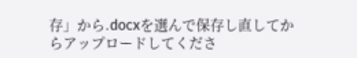存」から.docxを選んで保存し直してからアップロードしてくださ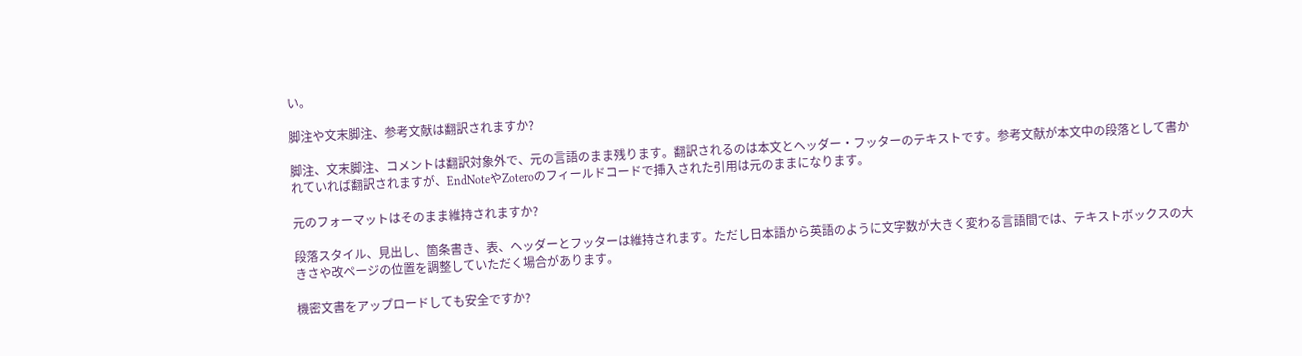い。

脚注や文末脚注、参考文献は翻訳されますか?

脚注、文末脚注、コメントは翻訳対象外で、元の言語のまま残ります。翻訳されるのは本文とヘッダー・フッターのテキストです。参考文献が本文中の段落として書かれていれば翻訳されますが、EndNoteやZoteroのフィールドコードで挿入された引用は元のままになります。

元のフォーマットはそのまま維持されますか?

段落スタイル、見出し、箇条書き、表、ヘッダーとフッターは維持されます。ただし日本語から英語のように文字数が大きく変わる言語間では、テキストボックスの大きさや改ページの位置を調整していただく場合があります。

機密文書をアップロードしても安全ですか?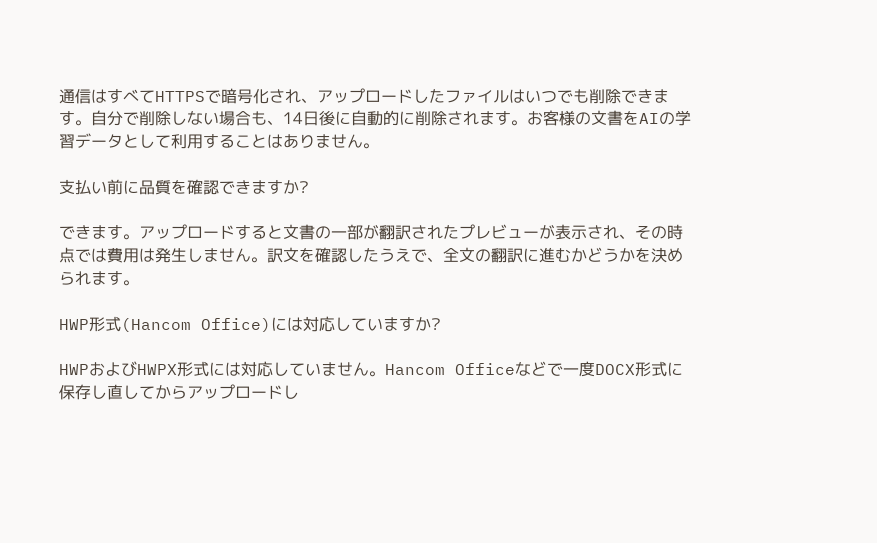通信はすべてHTTPSで暗号化され、アップロードしたファイルはいつでも削除できます。自分で削除しない場合も、14日後に自動的に削除されます。お客様の文書をAIの学習データとして利用することはありません。

支払い前に品質を確認できますか?

できます。アップロードすると文書の一部が翻訳されたプレビューが表示され、その時点では費用は発生しません。訳文を確認したうえで、全文の翻訳に進むかどうかを決められます。

HWP形式(Hancom Office)には対応していますか?

HWPおよびHWPX形式には対応していません。Hancom Officeなどで一度DOCX形式に保存し直してからアップロードし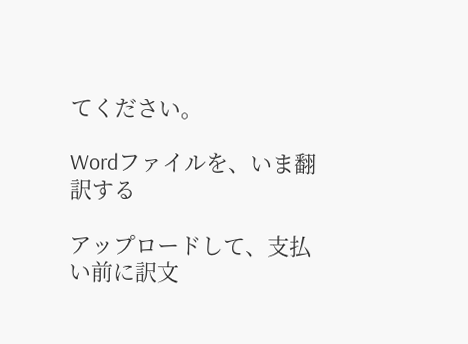てください。

Wordファイルを、いま翻訳する

アップロードして、支払い前に訳文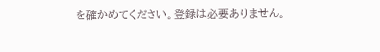を確かめてください。登録は必要ありません。